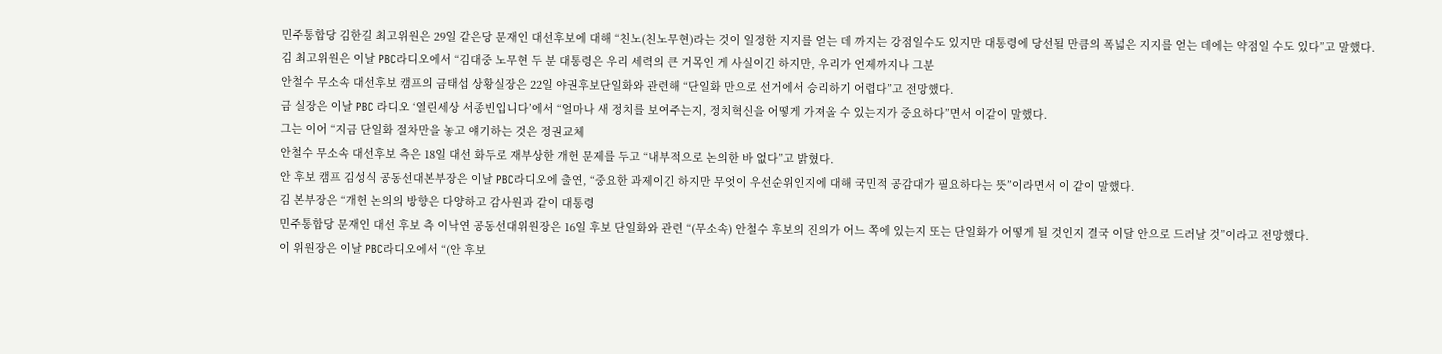민주통합당 김한길 최고위원은 29일 같은당 문재인 대선후보에 대해 “친노(친노무현)라는 것이 일정한 지지를 얻는 데 까지는 강점일수도 있지만 대통령에 당선될 만큼의 폭넓은 지지를 얻는 데에는 약점일 수도 있다”고 말했다.
김 최고위원은 이날 PBC라디오에서 “김대중 노무현 두 분 대통령은 우리 세력의 큰 거목인 게 사실이긴 하지만, 우리가 언제까지나 그분
안철수 무소속 대선후보 캠프의 금태섭 상황실장은 22일 야권후보단일화와 관련해 “단일화 만으로 선거에서 승리하기 어렵다”고 전망했다.
금 실장은 이날 PBC 라디오 ‘열린세상 서종빈입니다’에서 “얼마나 새 정치를 보여주는지, 정치혁신을 어떻게 가져올 수 있는지가 중요하다”면서 이같이 말했다.
그는 이어 “지금 단일화 절차만을 놓고 얘기하는 것은 정권교체
안철수 무소속 대선후보 측은 18일 대선 화두로 재부상한 개헌 문제를 두고 “내부적으로 논의한 바 없다”고 밝혔다.
안 후보 캠프 김성식 공동선대본부장은 이날 PBC라디오에 출연, “중요한 과제이긴 하지만 무엇이 우선순위인지에 대해 국민적 공감대가 필요하다는 뜻”이라면서 이 같이 말했다.
김 본부장은 “개헌 논의의 방향은 다양하고 감사원과 같이 대통령
민주통합당 문재인 대선 후보 측 이낙연 공동선대위원장은 16일 후보 단일화와 관련 “(무소속) 안철수 후보의 진의가 어느 쪽에 있는지 또는 단일화가 어떻게 될 것인지 결국 이달 안으로 드러날 것”이라고 전망했다.
이 위원장은 이날 PBC라디오에서 “(안 후보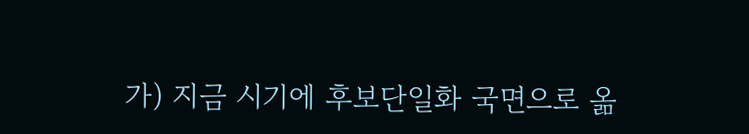가) 지금 시기에 후보단일화 국면으로 옮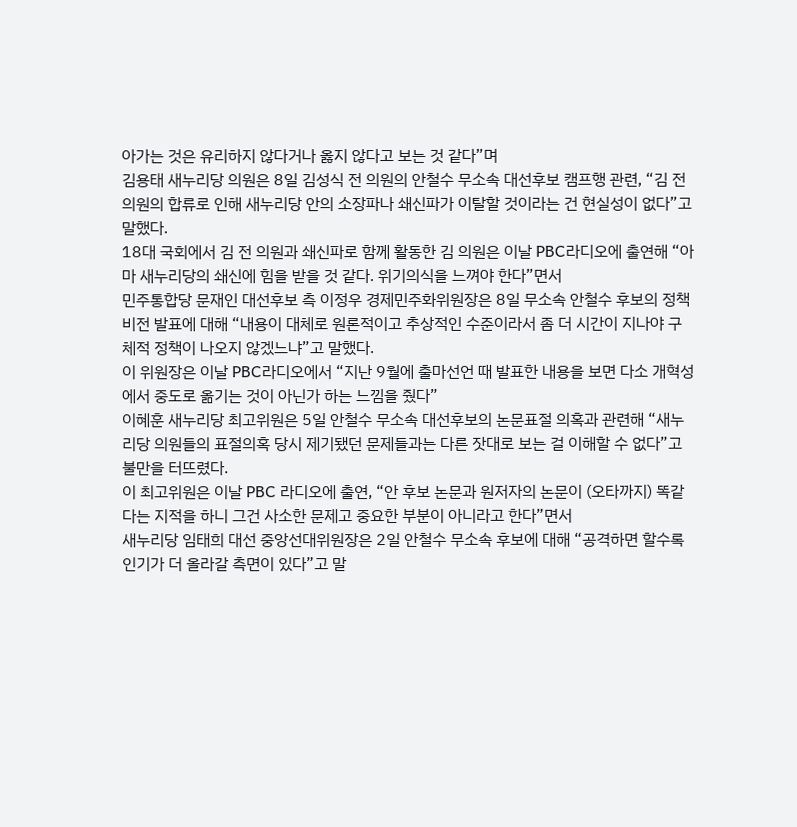아가는 것은 유리하지 않다거나 옳지 않다고 보는 것 같다”며
김용태 새누리당 의원은 8일 김성식 전 의원의 안철수 무소속 대선후보 캠프행 관련, “김 전 의원의 합류로 인해 새누리당 안의 소장파나 쇄신파가 이탈할 것이라는 건 현실성이 없다”고 말했다.
18대 국회에서 김 전 의원과 쇄신파로 함께 활동한 김 의원은 이날 PBC라디오에 출연해 “아마 새누리당의 쇄신에 힘을 받을 것 같다. 위기의식을 느껴야 한다”면서
민주통합당 문재인 대선후보 측 이정우 경제민주화위원장은 8일 무소속 안철수 후보의 정책비전 발표에 대해 “내용이 대체로 원론적이고 추상적인 수준이라서 좀 더 시간이 지나야 구체적 정책이 나오지 않겠느냐”고 말했다.
이 위원장은 이날 PBC라디오에서 “지난 9월에 출마선언 때 발표한 내용을 보면 다소 개혁성에서 중도로 옮기는 것이 아닌가 하는 느낌을 줬다”
이혜훈 새누리당 최고위원은 5일 안철수 무소속 대선후보의 논문표절 의혹과 관련해 “새누리당 의원들의 표절의혹 당시 제기됐던 문제들과는 다른 잣대로 보는 걸 이해할 수 없다”고 불만을 터뜨렸다.
이 최고위원은 이날 PBC 라디오에 출연, “안 후보 논문과 원저자의 논문이 (오타까지) 똑같다는 지적을 하니 그건 사소한 문제고 중요한 부분이 아니라고 한다”면서
새누리당 임태희 대선 중앙선대위원장은 2일 안철수 무소속 후보에 대해 “공격하면 할수록 인기가 더 올라갈 측면이 있다”고 말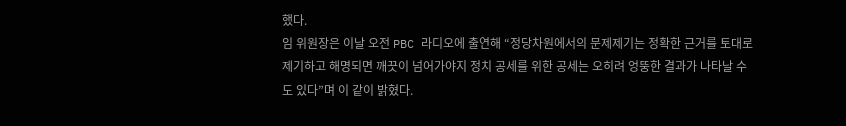했다.
임 위원장은 이날 오전 PBC 라디오에 출연해 “정당차원에서의 문제제기는 정확한 근거를 토대로 제기하고 해명되면 깨끗이 넘어가야지 정치 공세를 위한 공세는 오히려 엉뚱한 결과가 나타날 수도 있다”며 이 같이 밝혔다.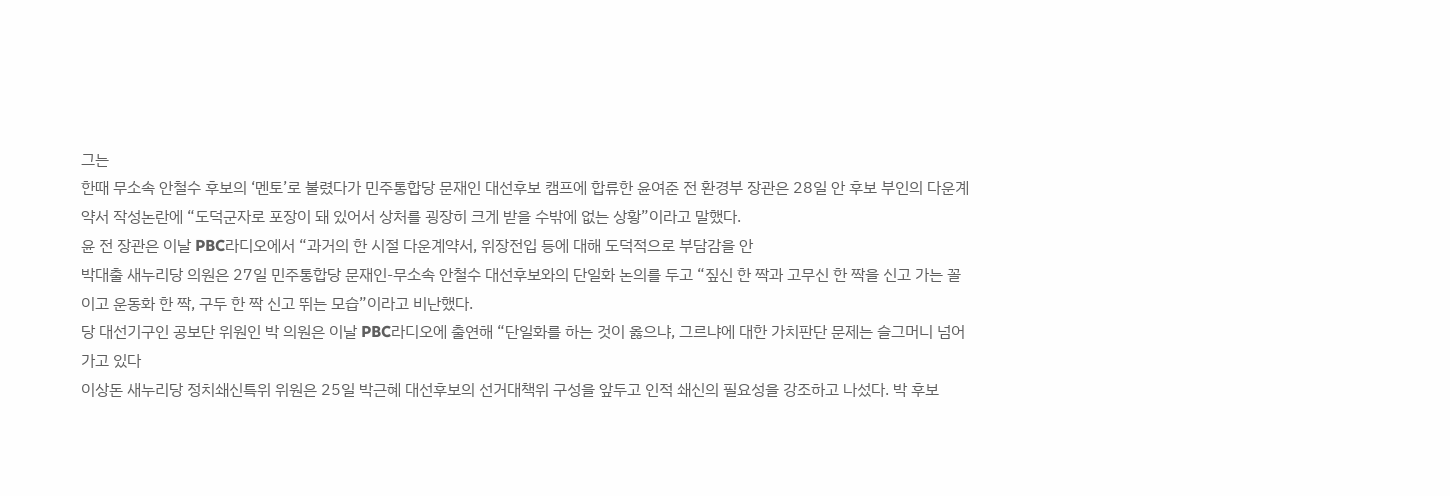그는
한때 무소속 안철수 후보의 ‘멘토’로 불렸다가 민주통합당 문재인 대선후보 캠프에 합류한 윤여준 전 환경부 장관은 28일 안 후보 부인의 다운계약서 작성논란에 “도덕군자로 포장이 돼 있어서 상처를 굉장히 크게 받을 수밖에 없는 상황”이라고 말했다.
윤 전 장관은 이날 PBC라디오에서 “과거의 한 시절 다운계약서, 위장전입 등에 대해 도덕적으로 부담감을 안
박대출 새누리당 의원은 27일 민주통합당 문재인-무소속 안철수 대선후보와의 단일화 논의를 두고 “짚신 한 짝과 고무신 한 짝을 신고 가는 꼴이고 운동화 한 짝, 구두 한 짝 신고 뛰는 모습”이라고 비난했다.
당 대선기구인 공보단 위원인 박 의원은 이날 PBC라디오에 출연해 “단일화를 하는 것이 옳으냐, 그르냐에 대한 가치판단 문제는 슬그머니 넘어가고 있다
이상돈 새누리당 정치쇄신특위 위원은 25일 박근혜 대선후보의 선거대책위 구성을 앞두고 인적 쇄신의 필요성을 강조하고 나섰다. 박 후보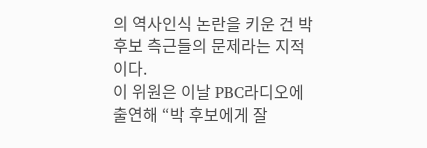의 역사인식 논란을 키운 건 박 후보 측근들의 문제라는 지적이다.
이 위원은 이날 PBC라디오에 출연해 “박 후보에게 잘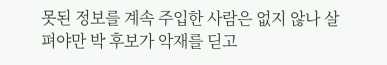못된 정보를 계속 주입한 사람은 없지 않나 살펴야만 박 후보가 악재를 딛고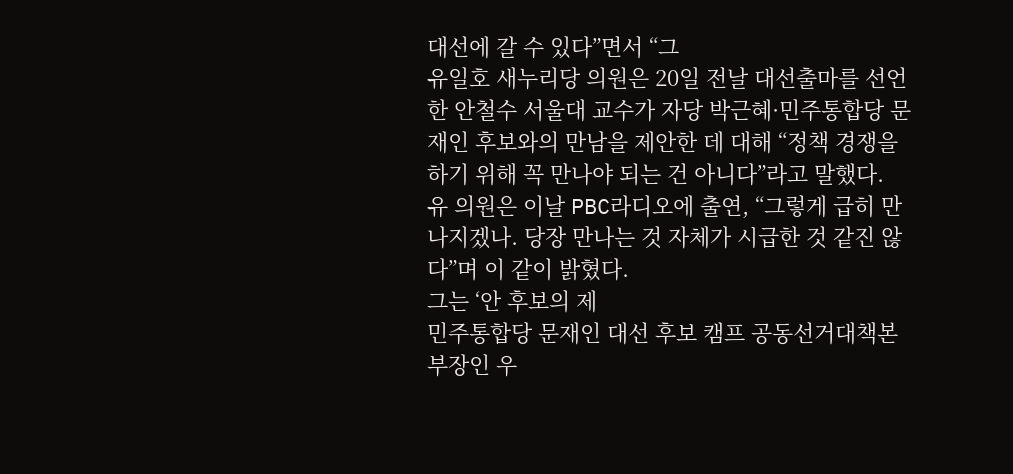대선에 갈 수 있다”면서 “그
유일호 새누리당 의원은 20일 전날 대선출마를 선언한 안철수 서울대 교수가 자당 박근혜·민주통합당 문재인 후보와의 만남을 제안한 데 대해 “정책 경쟁을 하기 위해 꼭 만나야 되는 건 아니다”라고 말했다.
유 의원은 이날 PBC라디오에 출연, “그렇게 급히 만나지겠나. 당장 만나는 것 자체가 시급한 것 같진 않다”며 이 같이 밝혔다.
그는 ‘안 후보의 제
민주통합당 문재인 대선 후보 캠프 공동선거대책본부장인 우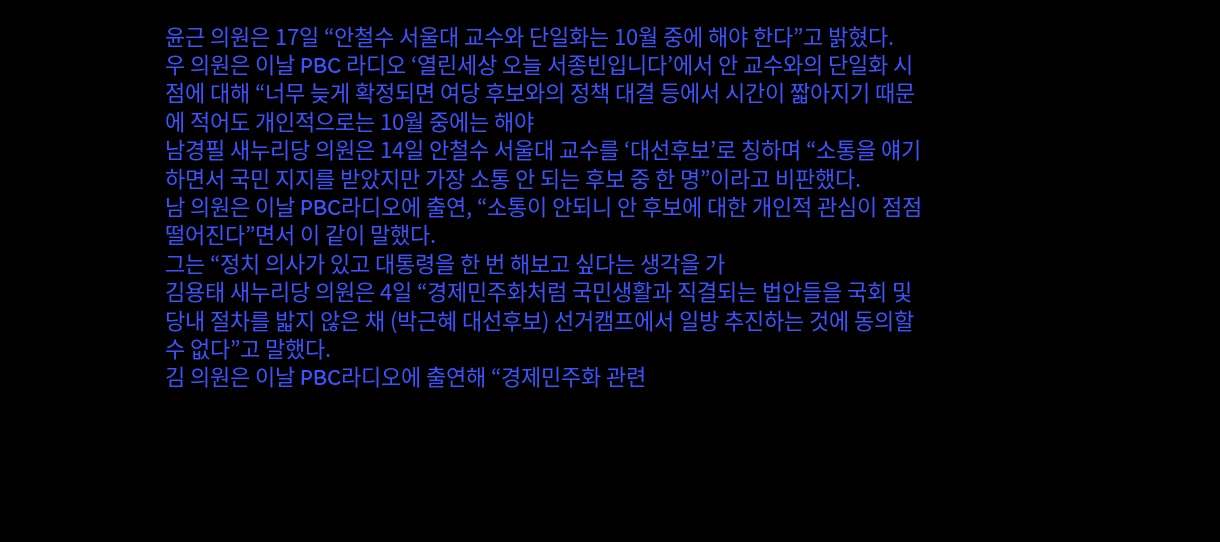윤근 의원은 17일 “안철수 서울대 교수와 단일화는 10월 중에 해야 한다”고 밝혔다.
우 의원은 이날 PBC 라디오 ‘열린세상 오늘 서종빈입니다’에서 안 교수와의 단일화 시점에 대해 “너무 늦게 확정되면 여당 후보와의 정책 대결 등에서 시간이 짧아지기 때문에 적어도 개인적으로는 10월 중에는 해야
남경필 새누리당 의원은 14일 안철수 서울대 교수를 ‘대선후보’로 칭하며 “소통을 얘기하면서 국민 지지를 받았지만 가장 소통 안 되는 후보 중 한 명”이라고 비판했다.
남 의원은 이날 PBC라디오에 출연, “소통이 안되니 안 후보에 대한 개인적 관심이 점점 떨어진다”면서 이 같이 말했다.
그는 “정치 의사가 있고 대통령을 한 번 해보고 싶다는 생각을 가
김용태 새누리당 의원은 4일 “경제민주화처럼 국민생활과 직결되는 법안들을 국회 및 당내 절차를 밟지 않은 채 (박근혜 대선후보) 선거캠프에서 일방 추진하는 것에 동의할 수 없다”고 말했다.
김 의원은 이날 PBC라디오에 출연해 “경제민주화 관련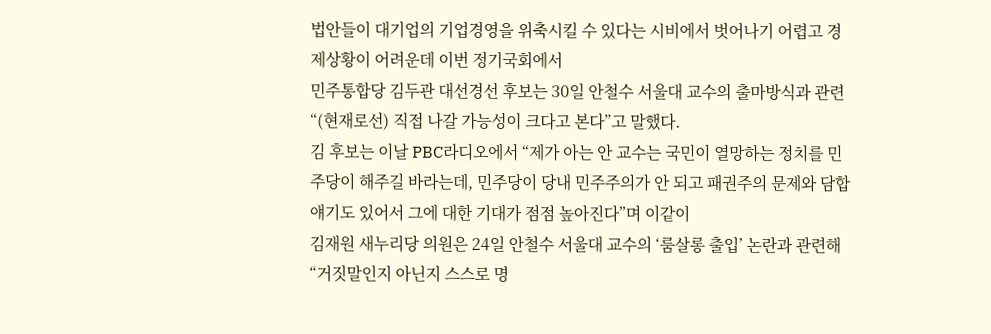법안들이 대기업의 기업경영을 위축시킬 수 있다는 시비에서 벗어나기 어렵고 경제상황이 어려운데 이번 정기국회에서
민주통합당 김두관 대선경선 후보는 30일 안철수 서울대 교수의 출마방식과 관련 “(현재로선) 직접 나갈 가능성이 크다고 본다”고 말했다.
김 후보는 이날 PBC라디오에서 “제가 아는 안 교수는 국민이 열망하는 정치를 민주당이 해주길 바라는데, 민주당이 당내 민주주의가 안 되고 패권주의 문제와 담합 얘기도 있어서 그에 대한 기대가 점점 높아진다”며 이같이
김재원 새누리당 의원은 24일 안철수 서울대 교수의 ‘룸살롱 출입’ 논란과 관련해 “거짓말인지 아닌지 스스로 명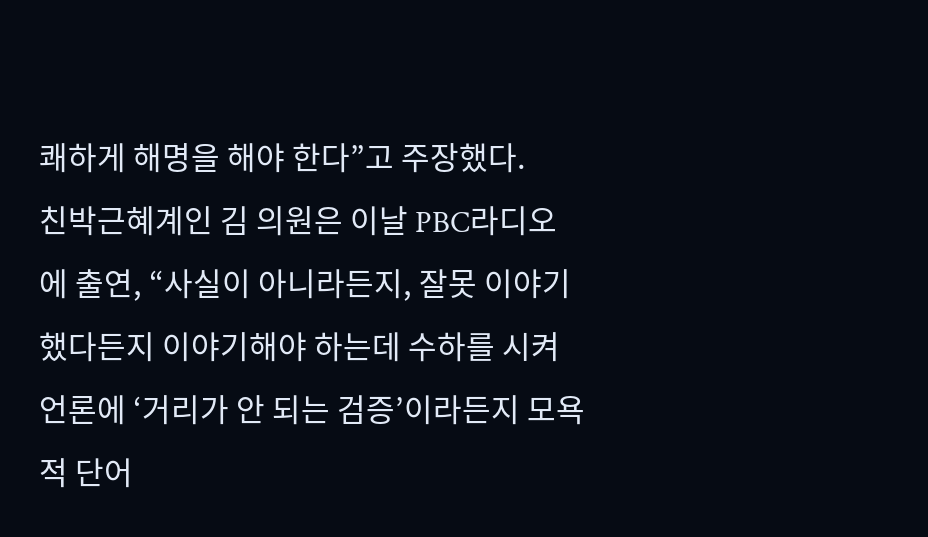쾌하게 해명을 해야 한다”고 주장했다.
친박근혜계인 김 의원은 이날 PBC라디오에 출연, “사실이 아니라든지, 잘못 이야기했다든지 이야기해야 하는데 수하를 시켜 언론에 ‘거리가 안 되는 검증’이라든지 모욕적 단어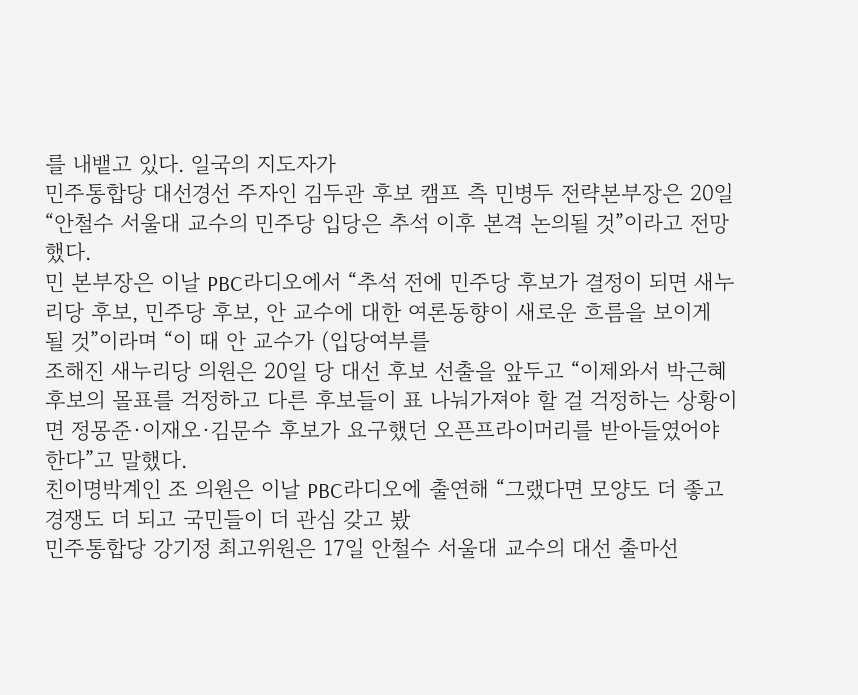를 내뱉고 있다. 일국의 지도자가
민주통합당 대선경선 주자인 김두관 후보 캠프 측 민병두 전략본부장은 20일 “안철수 서울대 교수의 민주당 입당은 추석 이후 본격 논의될 것”이라고 전망했다.
민 본부장은 이날 PBC라디오에서 “추석 전에 민주당 후보가 결정이 되면 새누리당 후보, 민주당 후보, 안 교수에 대한 여론동향이 새로운 흐름을 보이게 될 것”이라며 “이 때 안 교수가 (입당여부를
조해진 새누리당 의원은 20일 당 대선 후보 선출을 앞두고 “이제와서 박근혜 후보의 몰표를 걱정하고 다른 후보들이 표 나눠가져야 할 걸 걱정하는 상황이면 정몽준·이재오·김문수 후보가 요구했던 오픈프라이머리를 받아들였어야 한다”고 말했다.
친이명박계인 조 의원은 이날 PBC라디오에 출연해 “그랬다면 모양도 더 좋고 경쟁도 더 되고 국민들이 더 관심 갖고 봤
민주통합당 강기정 최고위원은 17일 안철수 서울대 교수의 대선 출마선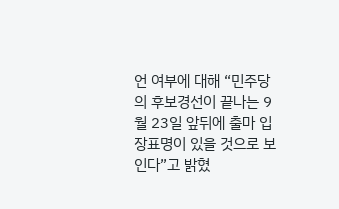언 여부에 대해 “민주당의 후보경선이 끝나는 9월 23일 앞뒤에 출마 입장표명이 있을 것으로 보인다”고 밝혔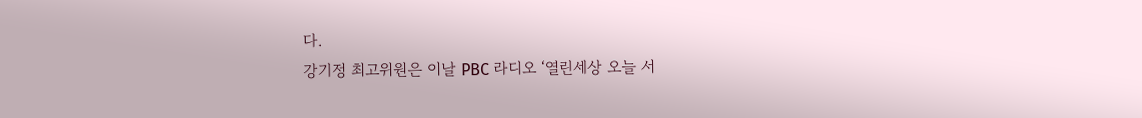다.
강기정 최고위원은 이날 PBC 라디오 ‘열린세상 오늘 서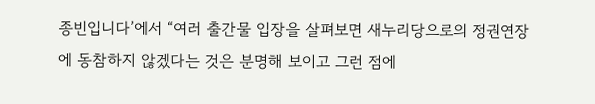종빈입니다’에서 “여러 출간물 입장을 살펴보면 새누리당으로의 정권연장에 동참하지 않겠다는 것은 분명해 보이고 그런 점에